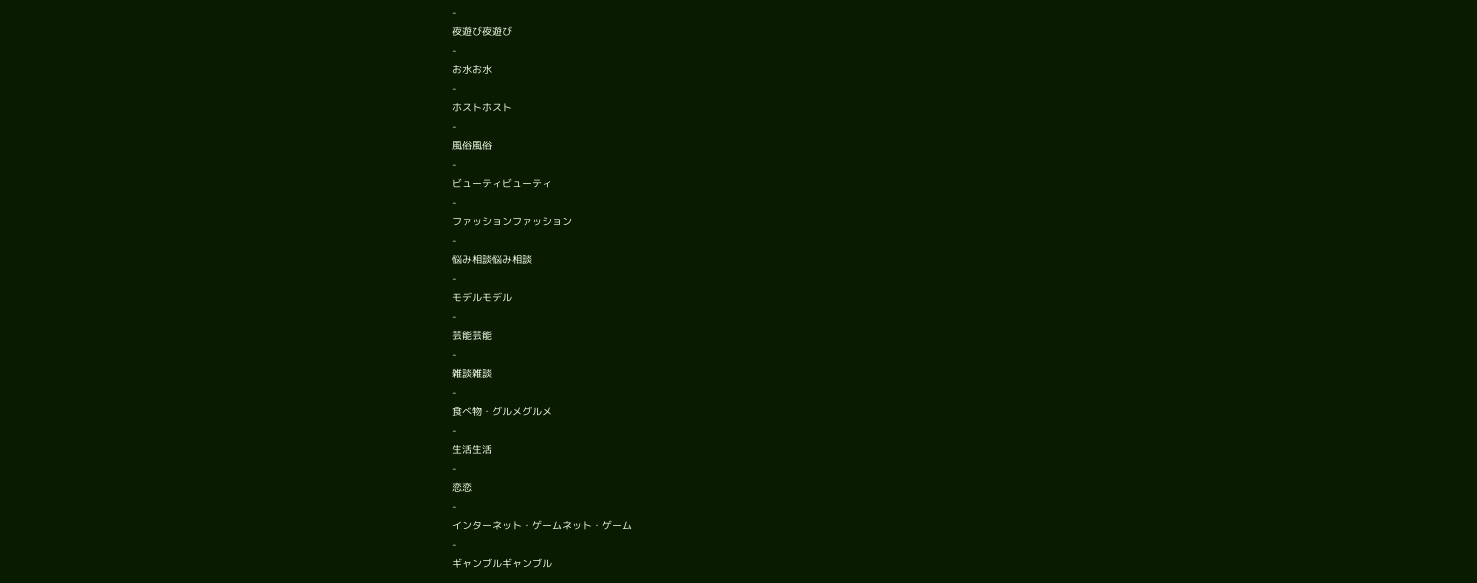-
夜遊び夜遊び
-
お水お水
-
ホストホスト
-
風俗風俗
-
ビューティビューティ
-
ファッションファッション
-
悩み相談悩み相談
-
モデルモデル
-
芸能芸能
-
雑談雑談
-
食べ物・グルメグルメ
-
生活生活
-
恋恋
-
インターネット・ゲームネット・ゲーム
-
ギャンブルギャンブル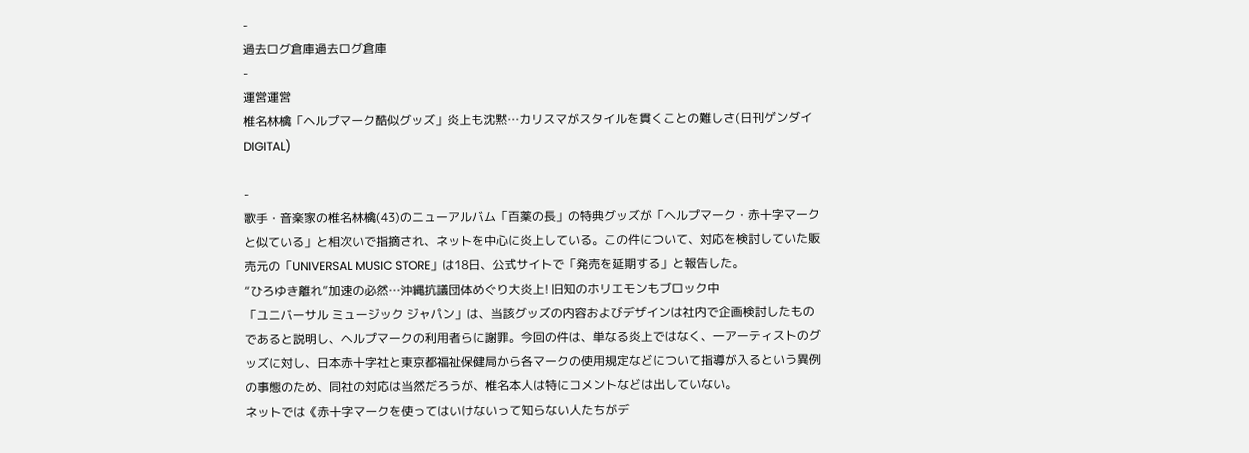-
過去ログ倉庫過去ログ倉庫
-
運営運営
椎名林檎「ヘルプマーク酷似グッズ」炎上も沈黙…カリスマがスタイルを貫くことの難しさ(日刊ゲンダイDIGITAL)

-
歌手・音楽家の椎名林檎(43)のニューアルバム「百薬の長」の特典グッズが「ヘルプマーク・赤十字マークと似ている」と相次いで指摘され、ネットを中心に炎上している。この件について、対応を検討していた販売元の「UNIVERSAL MUSIC STORE」は18日、公式サイトで「発売を延期する」と報告した。
“ひろゆき離れ”加速の必然…沖縄抗議団体めぐり大炎上! 旧知のホリエモンもブロック中
「ユニバーサル ミュージック ジャパン」は、当該グッズの内容およびデザインは社内で企画検討したものであると説明し、ヘルプマークの利用者らに謝罪。今回の件は、単なる炎上ではなく、一アーティストのグッズに対し、日本赤十字社と東京都福祉保健局から各マークの使用規定などについて指導が入るという異例の事態のため、同社の対応は当然だろうが、椎名本人は特にコメントなどは出していない。
ネットでは《赤十字マークを使ってはいけないって知らない人たちがデ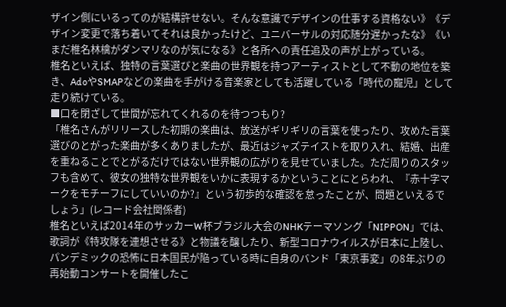ザイン側にいるってのが結構許せない。そんな意識でデザインの仕事する資格ない》《デザイン変更で落ち着いてそれは良かったけど、ユニバーサルの対応随分遅かったな》《いまだ椎名林檎がダンマリなのが気になる》と各所への責任追及の声が上がっている。
椎名といえば、独特の言葉選びと楽曲の世界観を持つアーティストとして不動の地位を築き、AdoやSMAPなどの楽曲を手がける音楽家としても活躍している「時代の寵児」として走り続けている。
■口を閉ざして世間が忘れてくれるのを待つつもり?
「椎名さんがリリースした初期の楽曲は、放送がギリギリの言葉を使ったり、攻めた言葉選びのとがった楽曲が多くありましたが、最近はジャズテイストを取り入れ、結婚、出産を重ねることでとがるだけではない世界観の広がりを見せていました。ただ周りのスタッフも含めて、彼女の独特な世界観をいかに表現するかということにとらわれ、『赤十字マークをモチーフにしていいのか?』という初歩的な確認を怠ったことが、問題といえるでしょう」(レコード会社関係者)
椎名といえば2014年のサッカーW杯ブラジル大会のNHKテーマソング「NIPPON」では、歌詞が《特攻隊を連想させる》と物議を醸したり、新型コロナウイルスが日本に上陸し、パンデミックの恐怖に日本国民が陥っている時に自身のバンド「東京事変」の8年ぶりの再始動コンサートを開催したこ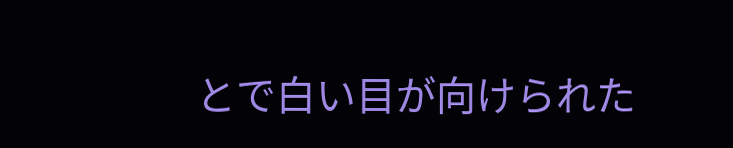とで白い目が向けられた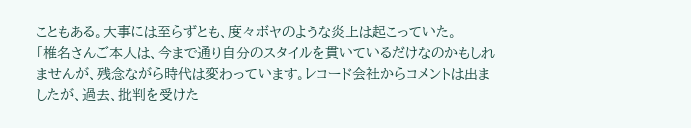こともある。大事には至らずとも、度々ボヤのような炎上は起こっていた。
「椎名さんご本人は、今まで通り自分のスタイルを貫いているだけなのかもしれませんが、残念ながら時代は変わっています。レコード会社からコメントは出ましたが、過去、批判を受けた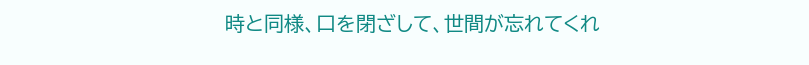時と同様、口を閉ざして、世間が忘れてくれ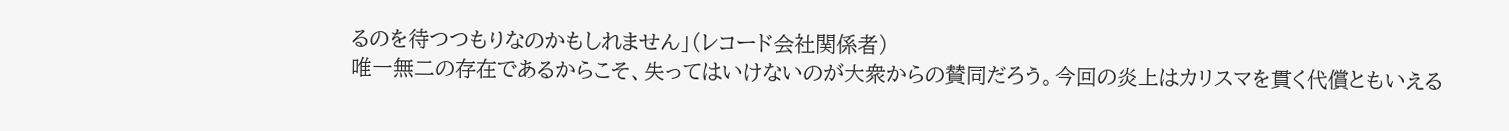るのを待つつもりなのかもしれません」(レコード会社関係者)
唯一無二の存在であるからこそ、失ってはいけないのが大衆からの賛同だろう。今回の炎上はカリスマを貫く代償ともいえる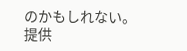のかもしれない。
提供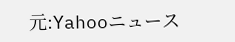元:Yahooニュース